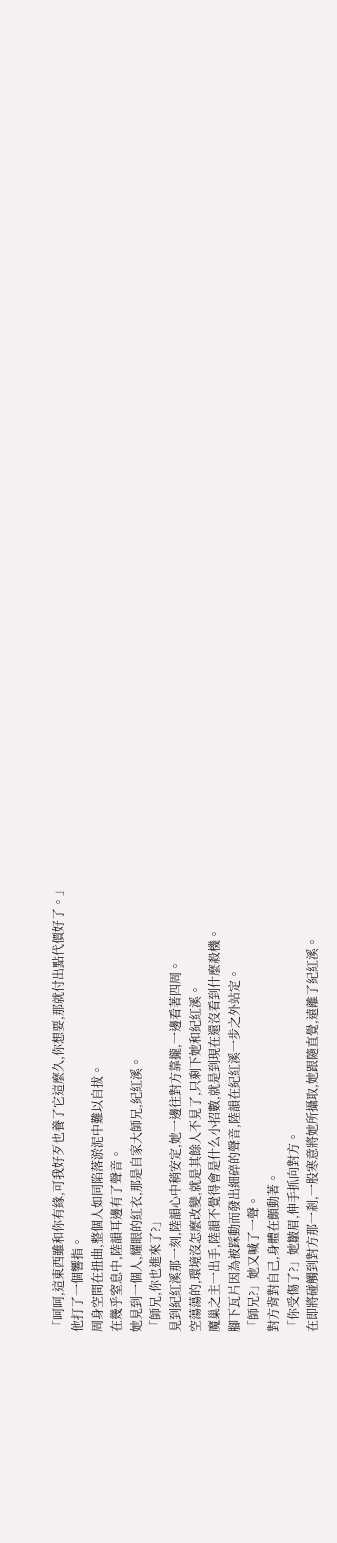「呵呵,這東西雖和你有緣,可我好歹也養了它這麼久,你想要,那就付出點代價好了。」
他打了一個響指。
周身空間在扭曲,整個人如同陷落淤泥中難以自拔。
在幾乎窒息中,陸韻耳邊有了聲音。
她見到一個人,耀眼的紅衣,那是自家大師兄,紀紅溪。
「師兄,你也進來了?」
見到紀紅溪那一刻,陸韻心中稍安定,她一邊往對方靠攏,一邊看著四周。
空蕩蕩的,環境沒怎麼改變,就是其餘人不見了,只剩下她和紀紅溪。
魔巢之主一出手,陸韻不覺得會是什么小招數,就是到現在還沒看到什麼殺機。
腳下瓦片因為被踩動而發出細碎的聲音,陸韻在紀紅溪一步之外站定。
「師兄?」她又喊了一聲。
對方背對自己,身體在顫動著。
「你受傷了?」她皺眉,伸手抓向對方。
在即將碰觸到對方那一剎,一股寒意將她所攝取,她跟隨直覺,遠離了紀紅溪。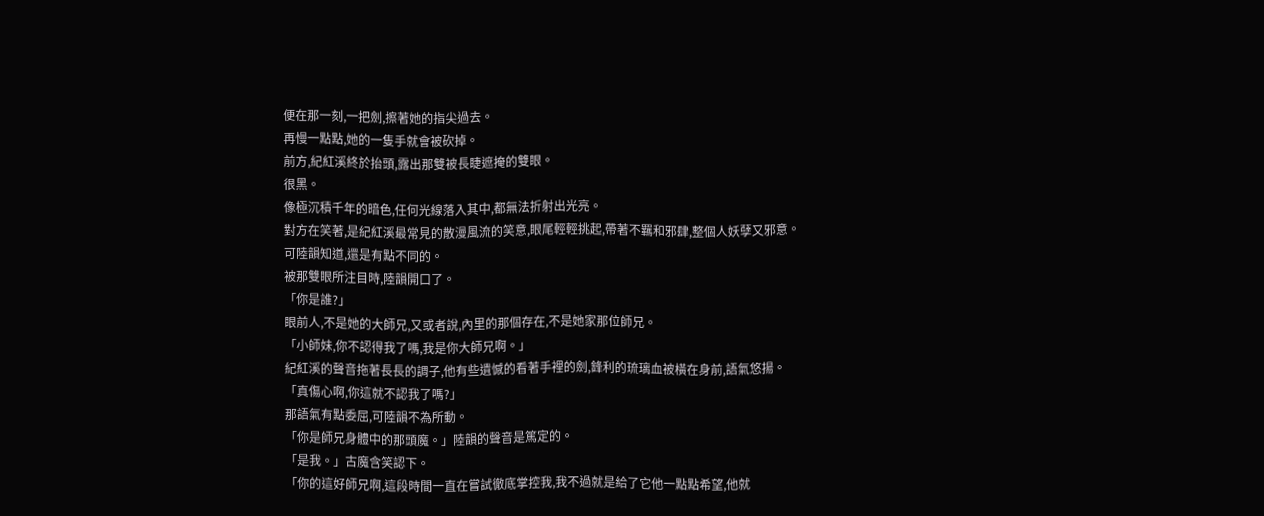便在那一刻,一把劍,擦著她的指尖過去。
再慢一點點,她的一隻手就會被砍掉。
前方,紀紅溪終於抬頭,露出那雙被長睫遮掩的雙眼。
很黑。
像極沉積千年的暗色,任何光線落入其中,都無法折射出光亮。
對方在笑著,是紀紅溪最常見的散漫風流的笑意,眼尾輕輕挑起,帶著不羈和邪肆,整個人妖孽又邪意。
可陸韻知道,還是有點不同的。
被那雙眼所注目時,陸韻開口了。
「你是誰?」
眼前人,不是她的大師兄,又或者說,內里的那個存在,不是她家那位師兄。
「小師妹,你不認得我了嗎,我是你大師兄啊。」
紀紅溪的聲音拖著長長的調子,他有些遺憾的看著手裡的劍,鋒利的琉璃血被橫在身前,語氣悠揚。
「真傷心啊,你這就不認我了嗎?」
那語氣有點委屈,可陸韻不為所動。
「你是師兄身體中的那頭魔。」陸韻的聲音是篤定的。
「是我。」古魔含笑認下。
「你的這好師兄啊,這段時間一直在嘗試徹底掌控我,我不過就是給了它他一點點希望,他就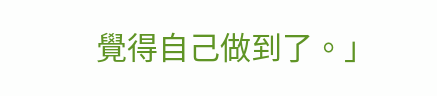覺得自己做到了。」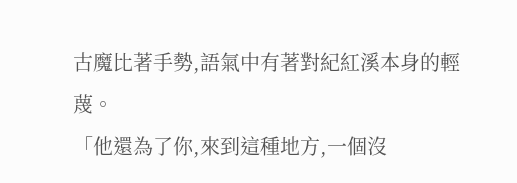古魔比著手勢,語氣中有著對紀紅溪本身的輕蔑。
「他還為了你,來到這種地方,一個沒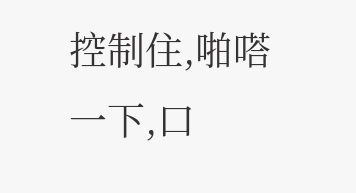控制住,啪嗒一下,口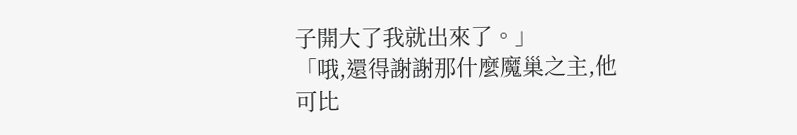子開大了我就出來了。」
「哦,還得謝謝那什麼魔巢之主,他可比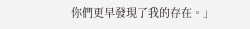你們更早發現了我的存在。」